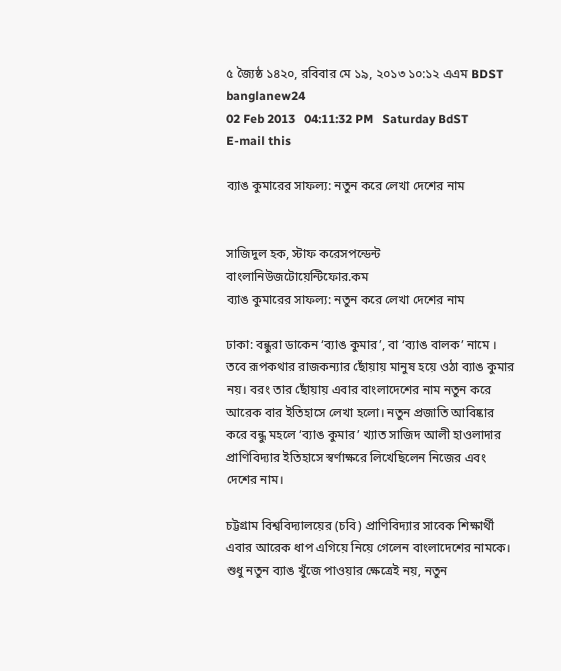৫ জ্যৈষ্ঠ ১৪২০, রবিবার মে ১৯, ২০১৩ ১০:১২ এএম BDST banglanew24
02 Feb 2013   04:11:32 PM   Saturday BdST
E-mail this

ব্যাঙ কুমারের সাফল্য: নতুন করে লেখা দেশের নাম


সাজিদুল হক, স্টাফ করেসপন্ডেন্ট
বাংলানিউজটোয়েন্টিফোর.কম
ব্যাঙ কুমারের সাফল্য: নতুন করে লেখা দেশের নাম

ঢাকা: বন্ধুরা ডাকেন ‘ব্যাঙ কুমার’, বা ‘ব্যাঙ বালক’ নামে । তবে রূপকথার রাজকন্যার ছোঁয়ায় মানুষ হয়ে ওঠা ব্যাঙ কুমার নয়। বরং তার ছোঁয়ায় এবার বাংলাদেশের নাম নতুন করে আরেক বার ইতিহাসে লেখা হলো। নতুন প্রজাতি আবিষ্কার করে বন্ধু মহলে ‘ব্যাঙ কুমার’ খ্যাত সাজিদ আলী হাওলাদার প্রাণিবিদ্যার ইতিহাসে স্বর্ণাক্ষরে লিখেছিলেন নিজের এবং দেশের নাম।

চট্টগ্রাম বিশ্ববিদ্যালয়ের (চবি) প্রাণিবিদ্যার সাবেক শিক্ষার্থী এবার আরেক ধাপ এগিয়ে নিয়ে গেলেন বাংলাদেশের নামকে। শুধু নতুন ব্যাঙ খুঁজে পাওয়ার ক্ষেত্রেই নয়, নতুন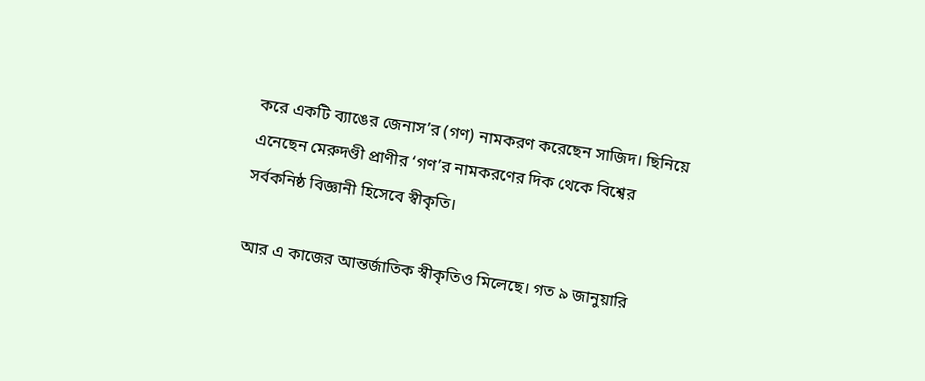করে একটি ব্যাঙের জেনাস’র (গণ) নামকরণ করেছেন সাজিদ। ছিনিয়ে এনেছেন মেরুদণ্ডী প্রাণীর ‘গণ’র নামকরণের দিক থেকে বিশ্বের সর্বকনিষ্ঠ বিজ্ঞানী হিসেবে স্বীকৃতি।

আর এ কাজের আন্তর্জাতিক স্বীকৃতিও মিলেছে। গত ৯ জানুয়ারি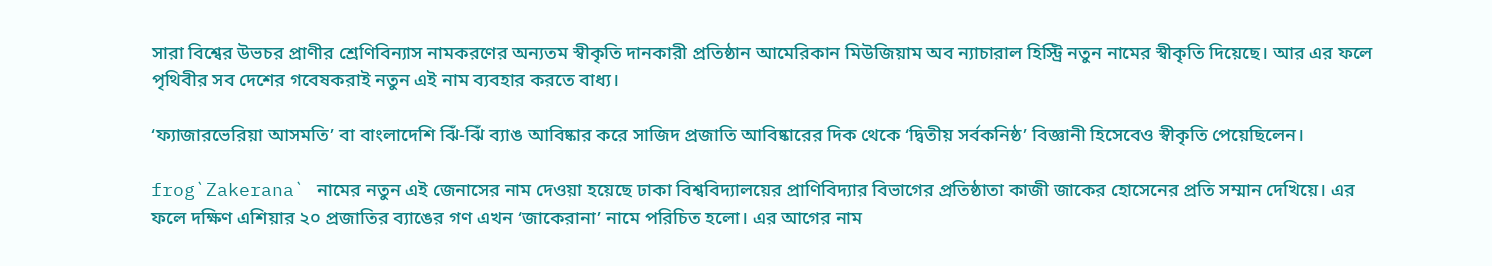সারা বিশ্বের উভচর প্রাণীর শ্রেণিবিন্যাস নামকরণের অন্যতম স্বীকৃতি দানকারী প্রতিষ্ঠান আমেরিকান মিউজিয়াম অব ন্যাচারাল হিস্ট্রি নতুন নামের স্বীকৃতি দিয়েছে। আর এর ফলে পৃথিবীর সব দেশের গবেষকরাই নতুন এই নাম ব্যবহার করতে বাধ্য।

‘ফ্যাজারভেরিয়া আসমতি’ বা বাংলাদেশি ঝিঁ-ঝিঁ ব্যাঙ আবিষ্কার করে সাজিদ প্রজাতি আবিষ্কারের দিক থেকে ‘দ্বিতীয় সর্বকনিষ্ঠ’ বিজ্ঞানী হিসেবেও স্বীকৃতি পেয়েছিলেন।

frog`Zakerana` নামের নতুন এই জেনাসের নাম দেওয়া হয়েছে ঢাকা বিশ্ববিদ্যালয়ের প্রাণিবিদ্যার বিভাগের প্রতিষ্ঠাতা কাজী জাকের হোসেনের প্রতি সম্মান দেখিয়ে। এর ফলে দক্ষিণ এশিয়ার ২০ প্রজাতির ব্যাঙের গণ এখন ‘জাকেরানা’ নামে পরিচিত হলো। এর আগের নাম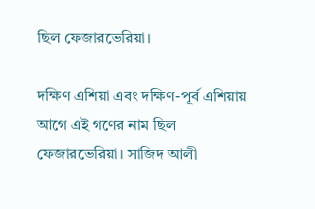ছিল ফেজারভেরিয়া।

দক্ষিণ এশিয়া এবং দক্ষিণ-পূর্ব এশিয়ায় আগে এই গণের নাম ছিল ফেজারভেরিয়া। সাজিদ আলী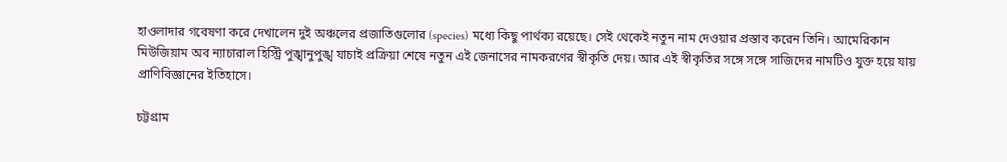হাওলাদার গবেষণা করে দেখালেন দুই অঞ্চলের প্রজাতিগুলোর (species) মধ্যে কিছু পার্থক্য রয়েছে। সেই থেকেই নতুন নাম দেওয়ার প্রস্তাব করেন তিনি। আমেরিকান মিউজিয়াম অব ন্যাচারাল হিস্ট্রি পুঙ্খানুপুঙ্খ যাচাই প্রক্রিয়া শেষে নতুন এই জেনাসের নামকরণের স্বীকৃতি দেয়। আর এই স্বীকৃতির সঙ্গে সঙ্গে সাজিদের নামটিও যুক্ত হয়ে যায় প্রাণিবিজ্ঞানের ইতিহাসে।

চট্টগ্রাম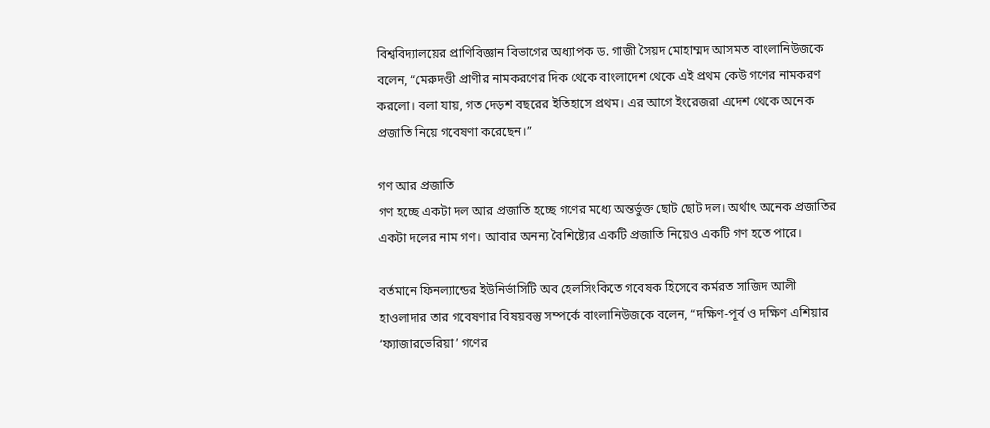বিশ্ববিদ্যালয়ের প্রাণিবিজ্ঞান বিভাগের অধ্যাপক ড. গাজী সৈয়দ মোহাম্মদ আসমত বাংলানিউজকে বলেন, “মেরুদণ্ডী প্রাণীর নামকরণের দিক থেকে বাংলাদেশ থেকে এই প্রথম কেউ গণের নামকরণ করলো। বলা যায়, গত দেড়শ বছরের ইতিহাসে প্রথম। এর আগে ইংরেজরা এদেশ থেকে অনেক প্রজাতি নিয়ে গবেষণা করেছেন।”

গণ আর প্রজাতি
গণ হচ্ছে একটা দল আর প্রজাতি হচ্ছে গণের মধ্যে অন্তর্ভুক্ত ছোট ছোট দল। অর্থাৎ অনেক প্রজাতির একটা দলের নাম গণ। আবার অনন্য বৈশিষ্ট্যের একটি প্রজাতি নিয়েও একটি গণ হতে পারে।

বর্তমানে ফিনল্যান্ডের ইউনির্ভাসিটি অব হেলসিংকিতে গবেষক হিসেবে কর্মরত সাজিদ আলী হাওলাদার তার গবেষণার বিষয়বস্তু সম্পর্কে বাংলানিউজকে বলেন, “দক্ষিণ-পূর্ব ও দক্ষিণ এশিয়ার ‘ফ্যাজারভেরিয়া’ গণের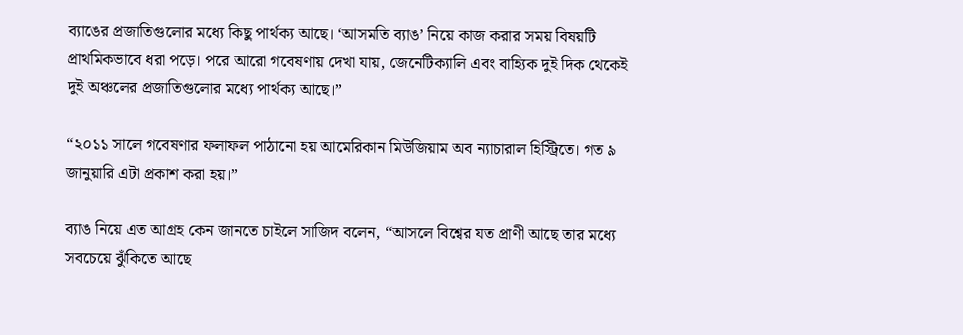ব্যাঙের প্রজাতিগুলোর মধ্যে কিছু পার্থক্য আছে। ‘আসমতি ব্যাঙ’ নিয়ে কাজ করার সময় বিষয়টি প্রাথমিকভাবে ধরা পড়ে। পরে আরো গবেষণায় দেখা যায়, জেনেটিক্যালি এবং বাহ্যিক দুই দিক থেকেই দুই অঞ্চলের প্রজাতিগুলোর মধ্যে পার্থক্য আছে।”

“২০১১ সালে গবেষণার ফলাফল পাঠানো হয় আমেরিকান মিউজিয়াম অব ন্যাচারাল হিস্ট্রিতে। গত ৯ জানুয়ারি এটা প্রকাশ করা হয়।”

ব্যাঙ নিয়ে এত আগ্রহ কেন জানতে চাইলে সাজিদ বলেন, “আসলে বিশ্বের যত প্রাণী আছে তার মধ্যে সবচেয়ে ঝুঁকিতে আছে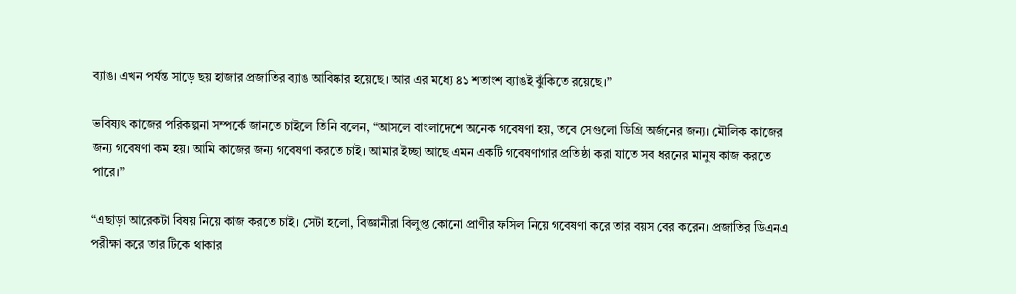ব্যাঙ। এখন পর্যন্ত সাড়ে ছয় হাজার প্রজাতির ব্যাঙ আবিষ্কার হয়েছে। আর এর মধ্যে ৪১ শতাংশ ব্যাঙই ঝুঁকিতে রয়েছে।”

ভবিষ্যৎ কাজের পরিকল্পনা সম্পর্কে জানতে চাইলে তিনি বলেন, “আসলে বাংলাদেশে অনেক গবেষণা হয়, তবে সেগুলো ডিগ্রি অর্জনের জন্য। মৌলিক কাজের জন্য গবেষণা কম হয়। আমি কাজের জন্য গবেষণা করতে চাই। আমার ইচ্ছা আছে এমন একটি গবেষণাগার প্রতিষ্ঠা করা যাতে সব ধরনের মানুষ কাজ করতে পারে।”

“এছাড়া আরেকটা বিষয় নিয়ে কাজ করতে চাই। সেটা হলো, বিজ্ঞানীরা বিলুপ্ত কোনো প্রাণীর ফসিল নিয়ে গবেষণা করে তার বয়স বের করেন। প্রজাতির ডিএনএ পরীক্ষা করে তার টিকে থাকার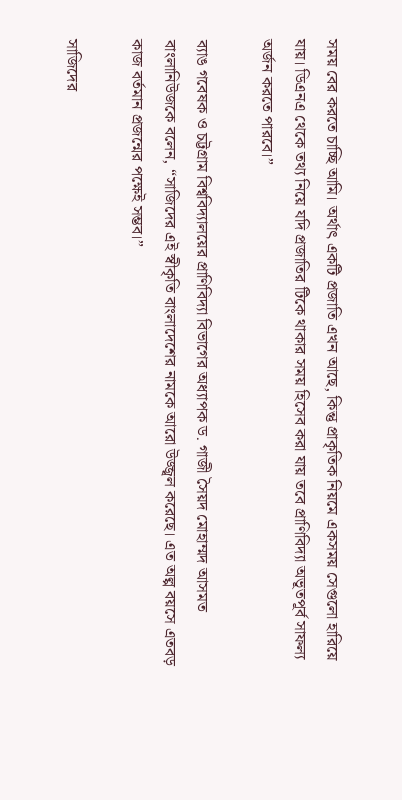সময় বের করতে চাচ্ছি আমি। অর্থাৎ একটি প্রজাতি এখন আছে, কিন্তু প্রাকৃতিক নিয়মে একসময় সেগুলো হারিয়ে যায়। ডিএনএ থেকে তথ্য নিয়ে যদি প্রজাতির টিকে থাকার সময় হিসেব করা যায় তবে প্রাণিবিদ্যা অভূতপূর্ব সাফল্য অর্জন করতে পারবে।”

ব্যাঙ গবেষক ও চট্টগ্রাম বিশ্ববিদ্যালয়ের প্রাণিবিদ্যা বিভাগের অধ্যাপক ড. গাজী সৈয়দ মোহাম্মদ আসমত বাংলানিউজকে বলেন, “সাজিদের এই স্বীকৃতি বাংলাদেশের নামকে আরো উজ্জ্বল করেছে। এত অল্প বয়সে এতবড় কাজ বর্তমান প্রজন্মের পক্ষেই সম্ভব।”

সাজিদের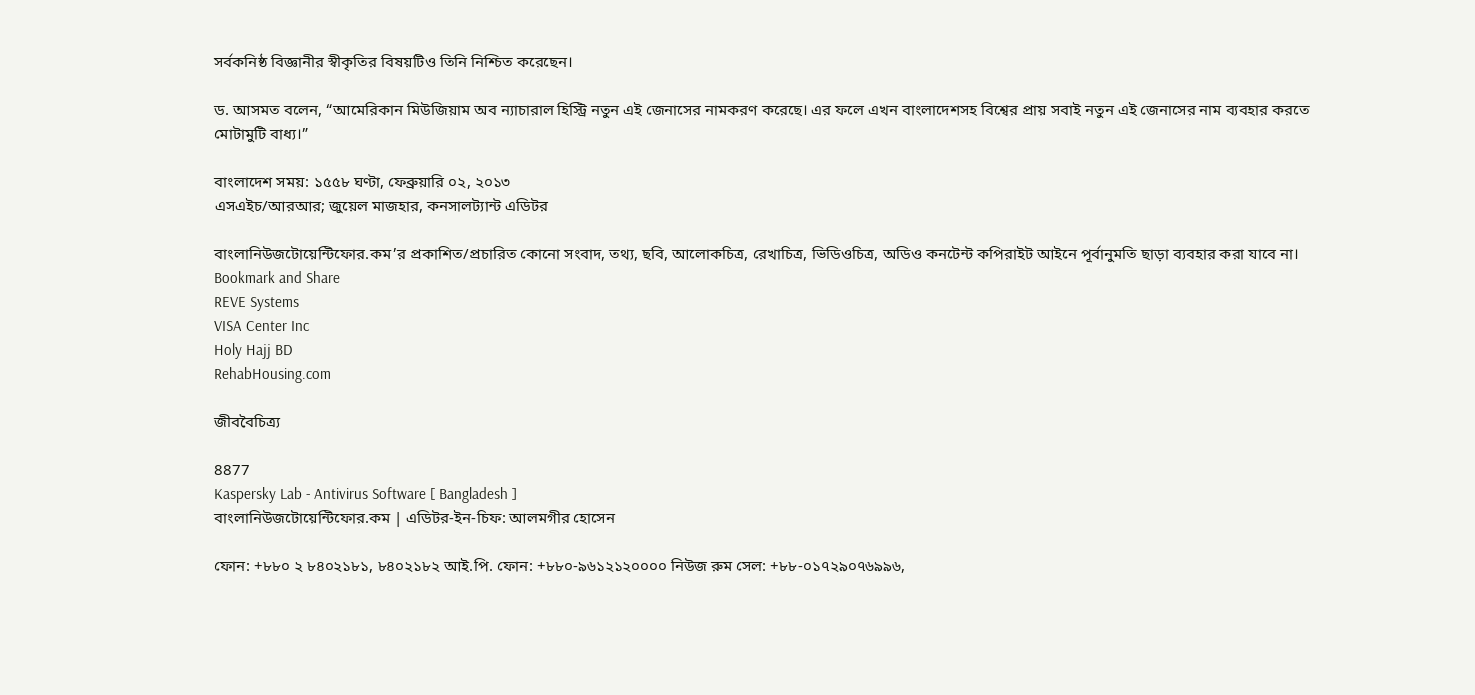সর্বকনিষ্ঠ বিজ্ঞানীর স্বীকৃতির বিষয়টিও তিনি নিশ্চিত করেছেন।

ড. আসমত বলেন, “আমেরিকান মিউজিয়াম অব ন্যাচারাল হিস্ট্রি নতুন এই জেনাসের নামকরণ করেছে। এর ফলে এখন বাংলাদেশসহ বিশ্বের প্রায় সবাই নতুন এই জেনাসের নাম ব্যবহার করতে মোটামুটি বাধ্য।”

বাংলাদেশ সময়: ১৫৫৮ ঘণ্টা, ফেব্রুয়ারি ০২, ২০১৩
এসএইচ/আরআর; জুয়েল মাজহার, কনসালট্যান্ট এডিটর

বাংলানিউজটোয়েন্টিফোর.কম’র প্রকাশিত/প্রচারিত কোনো সংবাদ, তথ্য, ছবি, আলোকচিত্র, রেখাচিত্র, ভিডিওচিত্র, অডিও কনটেন্ট কপিরাইট আইনে পূর্বানুমতি ছাড়া ব্যবহার করা যাবে না।
Bookmark and Share
REVE Systems
VISA Center Inc
Holy Hajj BD
RehabHousing.com

জীববৈচিত্র্য

8877
Kaspersky Lab - Antivirus Software [ Bangladesh ]
বাংলানিউজটোয়েন্টিফোর.কম | এডিটর-ইন-চিফ: আলমগীর হোসেন

ফোন: +৮৮০ ২ ৮৪০২১৮১, ৮৪০২১৮২ আই.পি. ফোন: +৮৮০-৯৬১২১২০০০০ নিউজ রুম সেল: +৮৮-০১৭২৯০৭৬৯৯৬,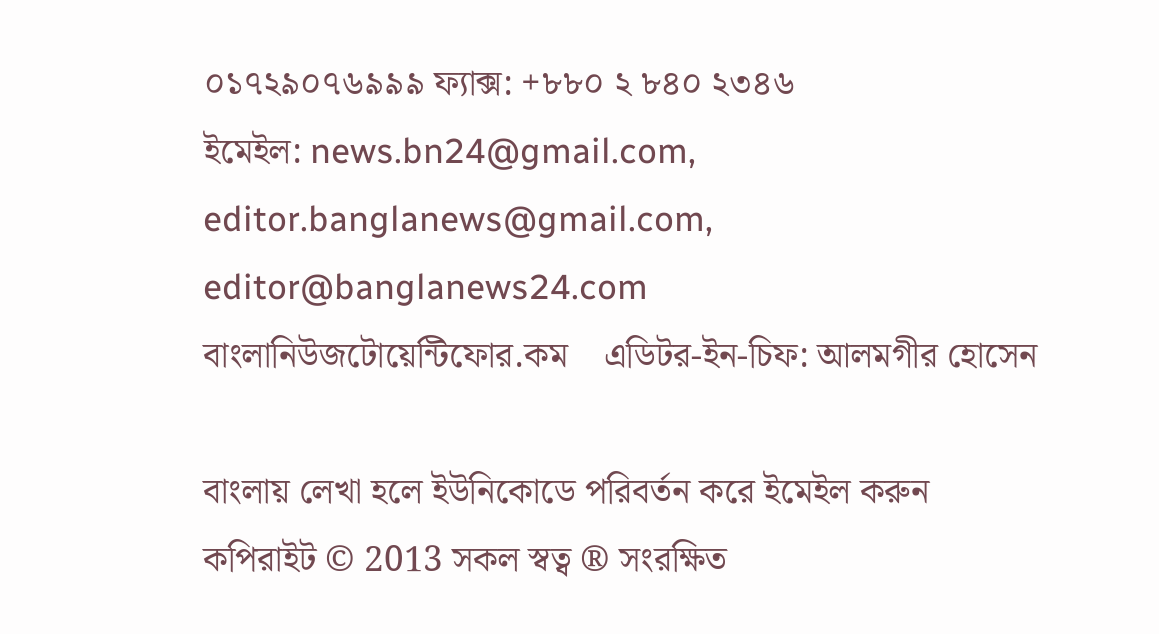০১৭২৯০৭৬৯৯৯ ফ্যাক্স: +৮৮০ ২ ৮৪০ ২৩৪৬
ইমেইল: news.bn24@gmail.com, editor.banglanews@gmail.com, editor@banglanews24.com    বাংলানিউজটোয়েন্টিফোর.কম    এডিটর-ইন-চিফ: আলমগীর হোসেন

বাংলায় লেখা হলে ইউনিকোডে পরিবর্তন করে ইমেইল করুন    কপিরাইট © 2013 সকল স্বত্ব ® সংরক্ষিত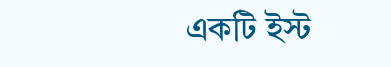একটি ইস্ট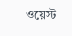ওয়েস্ট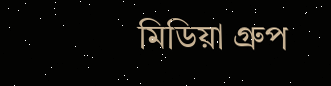মিডিয়া গ্রুপ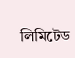লিমিটেড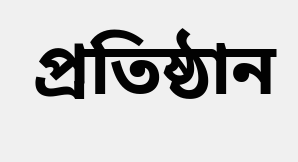প্রতিষ্ঠান